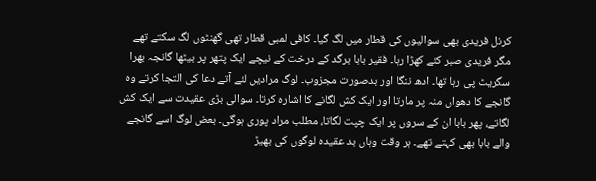کرنل فریدی بھی سوالیوں کی قطار میں لگ گیا۔ کافی لمبی قطار تھی گھنٹوں لگ سکتے تھے مگر فریدی صبر کئے کھڑا رہا۔ فقیر بابا برگد کے درخت کے نیچے ایک پتھر پر بیٹھا گانجہ بھرا سگریٹ پی رہا تھا۔ ادھ ننگا اور بدصورت مجزوب۔ لوگ مرادیں لئے آتے دعا کی التجا کرتے وہ گانجے کا دھواں منہ پر مارتا اور ایک کش لگانے کا اشارہ کرتا۔ سوالی بڑی عقیدت سے ایک کش لگاتے، پھر بابا ان کے سروں پر ایک چپت لگاتا، مطلب مراد پوری ہوگی۔ بعض لوگ اسے گانجے والے بابا بھی کہتے تھے۔ ہر وقت وہاں بد عقیدہ لوگوں کی بھیڑ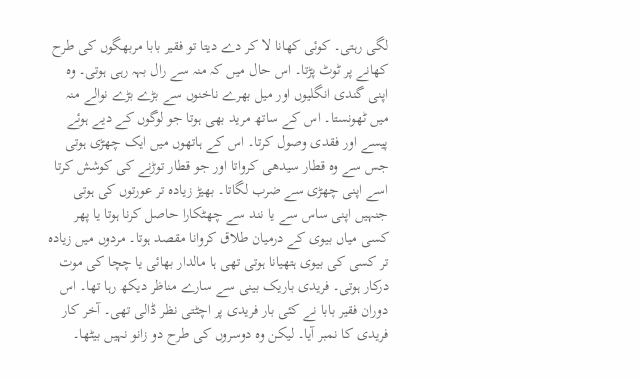لگی رہتی۔ کوئی کھانا لا کر دے دیتا تو فقیر بابا مربھگوں کی طرح کھانے پر ٹوٹ پڑتا۔ اس حال میں کہ منہ سے رال بہہ رہی ہوتی۔ وہ اپنی گندی انگلیوں اور میل بھرے ناخنوں سے بڑے بڑے نوالے منہ میں ٹھونستا۔ اس کے ساتھ مرید بھی ہوتا جو لوگوں کے دیے ہوئے پیسے اور فقدی وصول کرتا۔ اس کے ہاتھوں میں ایک چھڑی ہوتی جس سے وہ قطار سیدھی کرواتا اور جو قطار توڑنے کی کوشش کرتا اسے اپنی چھڑی سے ضرب لگاتا۔ بھیڑ زیادہ تر عورتوں کی ہوتی جنہیں اپنی ساس سے یا نند سے چھٹکارا حاصل کرنا ہوتا یا پھر کسی میاں بیوی کے درمیان طلاق کروانا مقصد ہوتا۔ مردوں میں زیادہ تر کسی کی بیوی ہتھیانا ہوتی تھی ہا مالدار بھائی یا چچا کی موت درکار ہوتی۔ فریدی باریک بینی سے سارے مناظر دیکھ رہا تھا۔ اس دوران فقیر بابا نے کئی بار فریدی پر اچٹتی نظر ڈالی تھی۔ آخر کار فریدی کا نمبر آیا۔ لیکن وہ دوسروں کی طرح دو زانو نہیں بیٹھا۔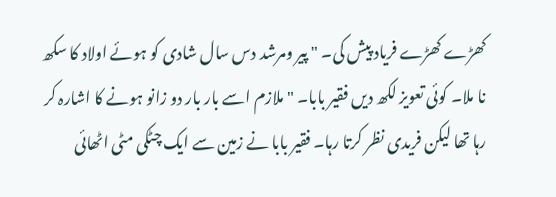کھڑے کھڑے فریاد پیش کی۔ " پیر ومرشد دس سال شادی کو ہوئے اولاد کا سکھ نا ملا۔ کوئی تعویز لکھ دیں فقیر بابا۔ " ملازم اسے بار بار دو زانو ہونے کا اشارہ کر رہا تھا لیکن فریدی نظر کرتا رہا۔ فقیر بابا نے زمین سے ایک چٹکی مٹی اٹھائی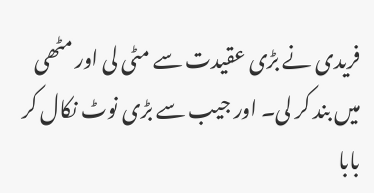فریدی نے بڑی عقیدت سے مٹی لی اور مٹھی میں بند کر لی۔ اور جیب سے بڑی نوٹ نکال کر بابا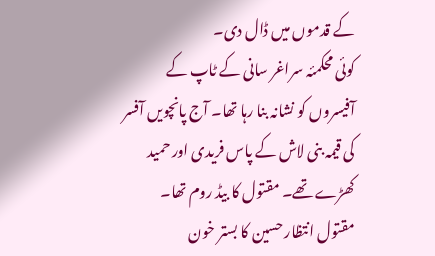کے قدموں میں ڈال دی۔
کوئی محکمئہ سراغر سانی کے ٹاپ کے آفیسروں کو نشانہ بنا رہا تھا۔ آج پانچویں آفسر کی قیمہ بنی لاش کے پاس فریدی اور حمید کھڑے تھے۔ مقتول کا بیڈ روم تھا۔ مقتول انتظار حسین کا بستر خون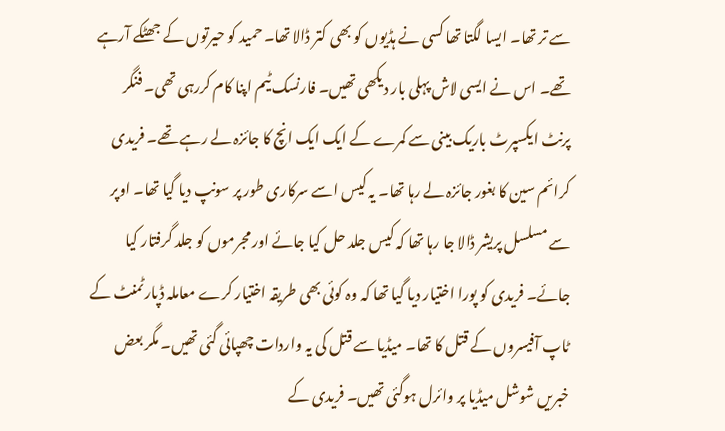سے تر تھا۔ ایسا لگتا تھا کسی نے ہڈیوں کو بھی کتر ڈالا تھا۔ حمید کو حیرتوں کے جھٹکے آرہے تھے۔ اس نے ایسی لاش پہلی بار دیکھی تھیں۔ فارنسک ٹیم اپنا کام کررہی تھی۔ فنگر پرنٹ ایکسپرٹ باریک بینی سے کمرے کے ایک ایک انچ کا جائزہ لے رہے تھے۔ فریدی کرائم سین کا بغور جائزہ لے رہا تھا۔ یہ کیس اسے سرکاری طور پر سونپ دیا گیا تھا۔ اوپر سے مسلسل پریشر ڈالا جا رہا تھا کہ کیس جلد حل کیا جائے اور مجرموں کو جلد گرفتار کیا جائے۔ فریدی کو پورا اختیار دیا گیا تھا کہ وہ کوئی بھی طریقہ اختیار کرے معاملہ ڈپارٹمنٹ کے ٹاپ آفیسروں کے قتل کا تھا۔ میڈیا سے قتل کی یہ واردات چھپائی گئی تھیں۔ مگر بعض خبریں شوشل میڈیا پر وائرل ہوگئی تھیں۔ فریدی کے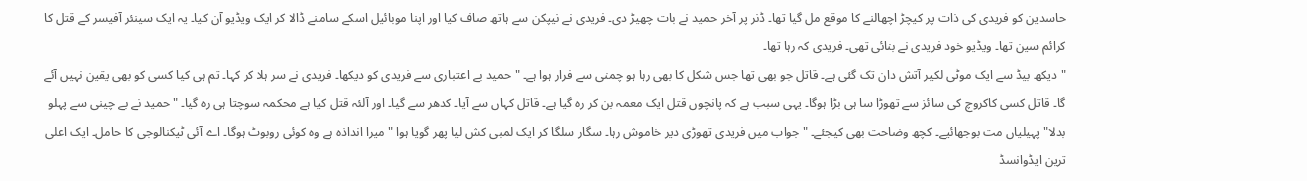حاسدین کو فریدی کی ذات پر کیچڑ اچھالنے کا موقع مل گیا تھا۔ ڈنر پر آخر حمید نے بات چھیڑ دی۔ فریدی نے نیپکن سے ہاتھ صاف کیا اور اپنا موبائیل اسکے سامنے ڈالا کر ایک ویڈیو آن کیا۔ یہ ایک سینئر آفیسر کے قتل کا کرائم سین تھا۔ ویڈیو خود فریدی نے بنائی تھی۔ فریدی کہ رہا تھا۔
"دیکھ بیڈ سے ایک موٹی لکیر آتش دان تک گئی ہے۔ قاتل جو بھی تھا جس شکل کا بھی رہا ہو چمنی سے فرار ہوا ہے۔ " حمید بے اعتباری سے فریدی کو دیکھا۔ فریدی نے سر ہلا کر کہا۔ تم ہی کیا کسی کو بھی یقین نہیں آئے گا۔ قاتل کسی کاکروچ کی سائز سے تھوڑا سا ہی بڑا ہوگا۔ یہی سبب ہے کہ پانچوں قتل ایک معمہ بن کر رہ گیا ہے۔ قاتل کہاں سے آیا۔ کدھر سے گیا۔ اور آلئہ قتل کیا ہے محکمہ سوچتا ہی رہ گیا۔ "حمید نے بے چینی سے پہلو بدلا" پہیلیاں مت بوجھائیے۔ کچھ وضاحت بھی کیجئے۔ " جواب میں فریدی تھوڑی دیر خاموش رہا۔ سگار سلگا کر ایک لمبی کش لیا پھر گویا ہوا " میرا انداذہ ہے وہ کوئی روبوٹ ہوگا۔ اے آئی ٹیکنالوجی کا حامل۔ ایک اعلی ترین ایڈوانسڈ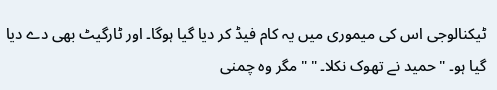ٹیکنالوجی اس کی میموری میں یہ کام فیڈ کر دیا گیا ہوگا۔ اور ٹارگیٹ بھی دے دیا گیا ہو۔ " حمید نے تھوک نکلا۔ " "مگر وہ چمنی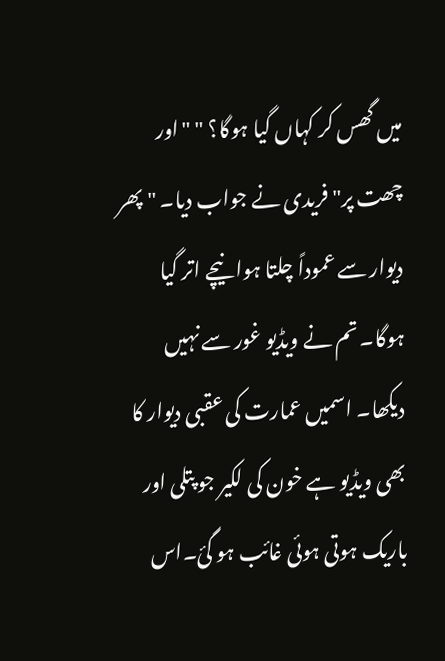میں گھس کر کہاں گیا ہوگا؟ " "اور چھت پر" فریدی نے جواب دیا۔ " پھر دیوار سے عموداً چلتا ہوا نیچے اتر گیا ہوگا۔ تم نے ویڈیو غور سے نہیں دیکھا۔ اسمیں عمارت کی عقبی دیوار کا بھی ویڈیو ہے خون کی لکیر جو پتلی اور باریک ہوتی ہوئی غائب ہو گئ۔اس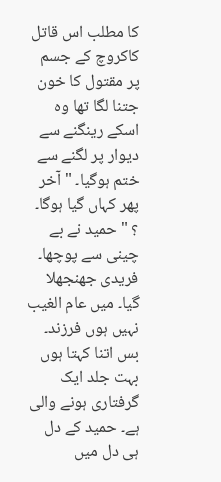کا مطلب اس قاتل کاکروچ کے جسم پر مقتول کا خون جتنا لگا تھا وہ اسکے رینگنے سے دیوار پر لگنے سے ختم ہوگیا۔ "آخر پھر کہاں گیا ہوگا۔ ؟ " حمید نے بے چینی سے پوچھا۔ فریدی جھنجھلا گیا۔ میں عام الغیب نہیں ہوں فرزند۔ بس اتنا کہتا ہوں بہت جلد ایک گرفتاری ہونے والی ہے۔ حمید کے دل ہی دل میں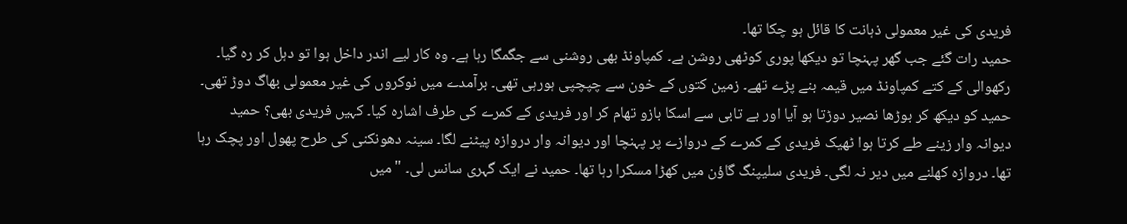فریدی کی غیر معمولی ذہانت کا قائل ہو چکا تھا۔
حمید رات گئے جب گھر پہنچا تو دیکھا پوری کوٹھی روشن ہے۔ کمپاونڈ بھی روشنی سے جگمگا رہا ہے۔ وہ کار لیے اندر داخل ہوا تو دہل کر رہ گیا۔ رکھوالی کے کتے کمپاونڈ میں قیمہ بنے پڑے تھے۔ زمین کتوں کے خون سے چپچپی ہورہی تھی۔ برآمدے میں نوکروں کی غیر معمولی بھاگ دوڑ تھی۔ حمید کو دیکھ کر بوڑھا نصیر دوڑتا ہو آیا اور بے تابی سے اسکا بازو تھام کر اور فریدی کے کمرے کی طرف اشارہ کیا۔ کہیں فریدی بھی؟ حمید دیوانہ وار زینے طے کرتا ہوا ٹھیک فریدی کے کمرے کے دروازے پر پہنچا اور دیوانہ وار دروازہ پیٹنے لگا۔ سینہ دھونکنی کی طرح پھول اور پچک رہا تھا۔ دروازہ کھلنے میں دیر نہ لگی۔ فریدی سلیپنگ گاؤن میں کھڑا مسکرا رہا تھا۔ حمید نے ایک گہری سانس لی۔ "میں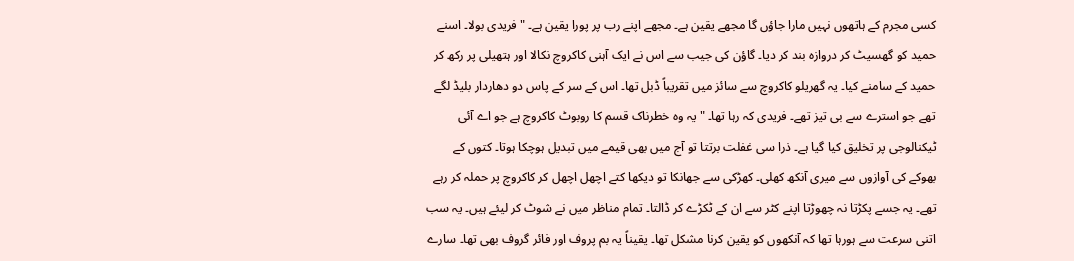کسی مجرم کے ہاتھوں نہیں مارا جاؤں گا مجھے یقین ہے۔ مجھے اپنے رب پر پورا یقین ہے۔ " فریدی بولا۔ اسنے حمید کو گھسیٹ کر دروازہ بند کر دیا۔ گاؤن کی جیب سے اس نے ایک آہنی کاکروچ نکالا اور ہتھیلی پر رکھ کر حمید کے سامنے کیا۔ یہ گھریلو کاکروچ سے سائز میں تقریباً ڈبل تھا۔ اس کے سر کے پاس دو دھاردار بلیڈ لگے تھے جو استرے سے بی تیز تھے۔ فریدی کہ رہا تھا۔ " یہ وہ خطرناک قسم کا روبوٹ کاکروچ ہے جو اے آئی ٹیکنالوجی پر تخلیق کیا گیا ہے۔ ذرا سی غفلت برتتا تو آج میں بھی قیمے میں تبدیل ہوچکا ہوتا۔ کتوں کے بھوکے کی آوازوں سے میری آنکھ کھلی۔ کھڑکی سے جھانکا تو دیکھا کتے اچھل اچھل کر کاکروچ پر حملہ کر رہے تھے۔ یہ جسے پکڑتا نہ چھوڑتا اپنے کٹر سے ان کے ٹکڑے کر ڈالتا۔ تمام مناظر میں نے شوٹ کر لیئے ہیں۔ یہ سب اتنی سرعت سے ہورہا تھا کہ آنکھوں کو یقین کرنا مشکل تھا۔ یقیناً یہ بم پروف اور فائر گروف بھی تھا۔ سارے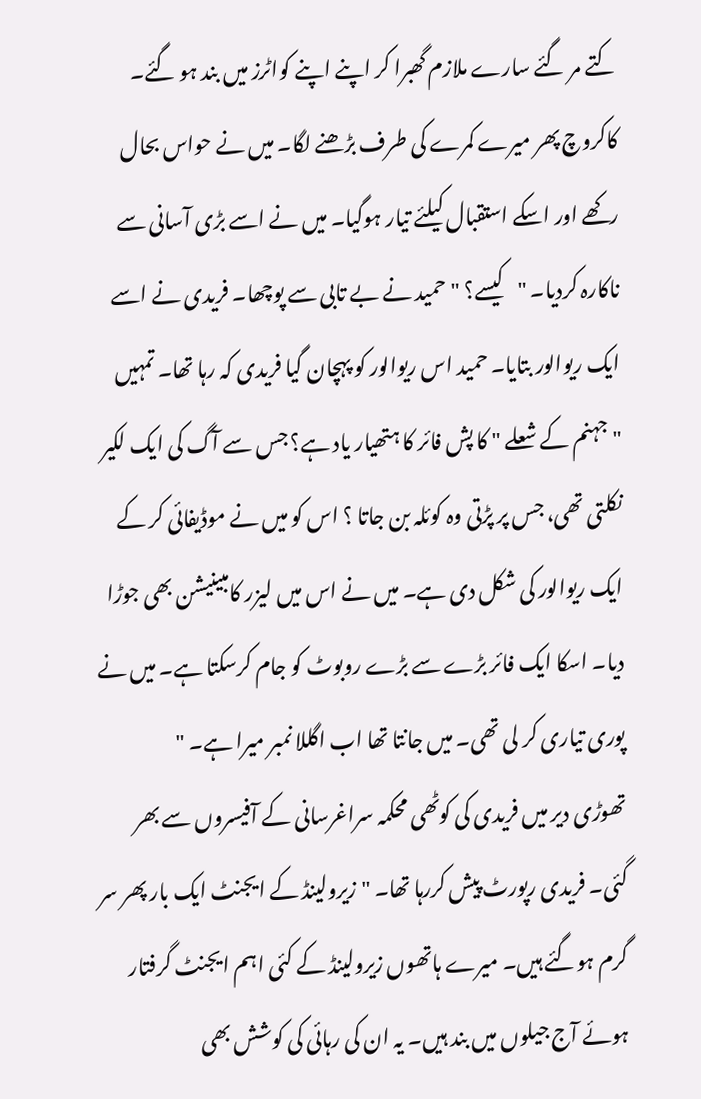کتے مر گئے سارے ملازم گھبرا کر اپنے اپنے کواٹرز میں بند ہو گئے۔ کاکروچ پھر میرے کمرے کی طرف بڑھنے لگا۔ میں نے حواس بحال رکھے اور اسکے استقبال کیلئے تیار ہوگیا۔ میں نے اسے بڑی آسانی سے ناکارہ کردیا۔ "کیسے؟ " حمید نے بے تابی سے پوچھا۔ فریدی نے اسے ایک ریوالور بتایا۔ حمید اس ریوالور کو پہچان گیا فریدی کہ رہا تھا۔ تمہیں "جہنم کے شعلے " کا پش فائر کا ہتھیار یاد ہے؟ جس سے آگ کی ایک لکیر نکلتی تھی، جس پر پڑتی وہ کوئلہ بن جاتا ؟ اس کو میں نے موڈیفائی کر کے ایک ریوالور کی شکل دی ہے۔ میں نے اس میں لیزر کامبینیشن بھی جوڑا دیا۔ اسکا ایک فائر بڑے سے بڑے روبوٹ کو جام کرسکتا ہے۔ میں نے پوری تیاری کر لی تھی۔ میں جانتا تھا اب اگللا نمبر میرا ہے۔ "
تھوڑی دیر میں فریدی کی کوٹھی محکمہ سراغرسانی کے آفیسروں سے بھر گئی۔ فریدی رپورٹ پیش کررہا تھا۔ "زیرولینڈ کے ایجنٹ ایک بار پھر سر گرم ہوگئے ہیں۔ میرے ہاتھوں زیرولینڈ کے کئی اہم ایجنٹ گرفتار ہوئے آج جیلوں میں بند ہیں۔ یہ ان کی رہائی کی کوشش بھی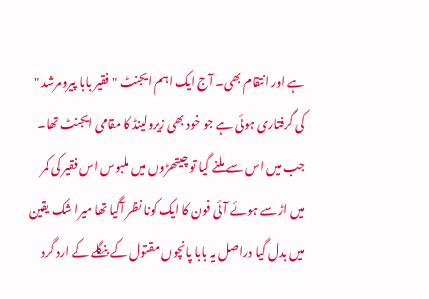ہے اور انتقام بھی۔ آج ایک اہم ایجنٹ "فقیر بابا پیرومرشد " کی گرفتاری ہوئی ہے جو خود بھی زیرولینڈ کا مقامی ایجنٹ تھا۔ جب میں اس سے ملنے گیا تو چیتھڑوں میں ملبوس اس فقیر کی کمر میں اڑسے ہوئے آئی فون کا ایک کونا نظر آگیا تھا میرا شک یقین میں بدل گیا دراصل یہ بابا پانچوں مقتول کے بنگلے کے ارد گرد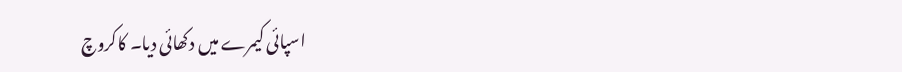اسپائی کیمرے میں دکھائی دیا۔ کاکروچ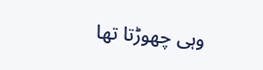وہی چھوڑتا تھا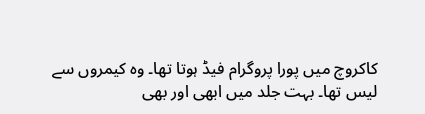کاکروچ میں پورا پروگرام فیڈ ہوتا تھا۔ وہ کیمروں سے لیس تھا۔ بہت جلد میں ابھی اور بھی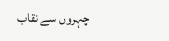چہروں سے نقاب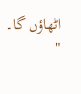اٹھاؤں گا۔ "